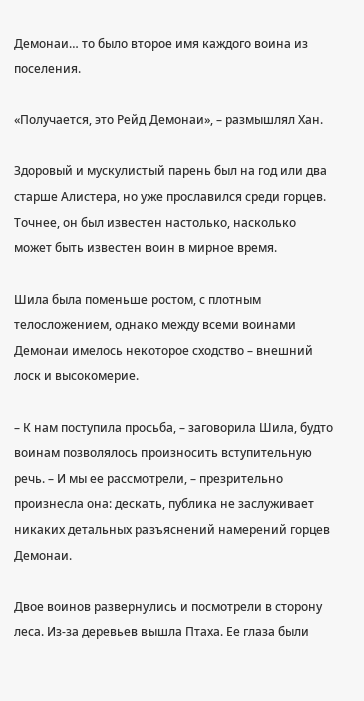Демонаи… то было второе имя каждого воина из поселения.

«Получается, это Рейд Демонаи», – размышлял Хан.

Здоровый и мускулистый парень был на год или два старше Алистера, но уже прославился среди горцев. Точнее, он был известен настолько, насколько может быть известен воин в мирное время.

Шила была поменьше ростом, с плотным телосложением, однако между всеми воинами Демонаи имелось некоторое сходство – внешний лоск и высокомерие.

– К нам поступила просьба, – заговорила Шила, будто воинам позволялось произносить вступительную речь. – И мы ее рассмотрели, – презрительно произнесла она: дескать, публика не заслуживает никаких детальных разъяснений намерений горцев Демонаи.

Двое воинов развернулись и посмотрели в сторону леса. Из-за деревьев вышла Птаха. Ее глаза были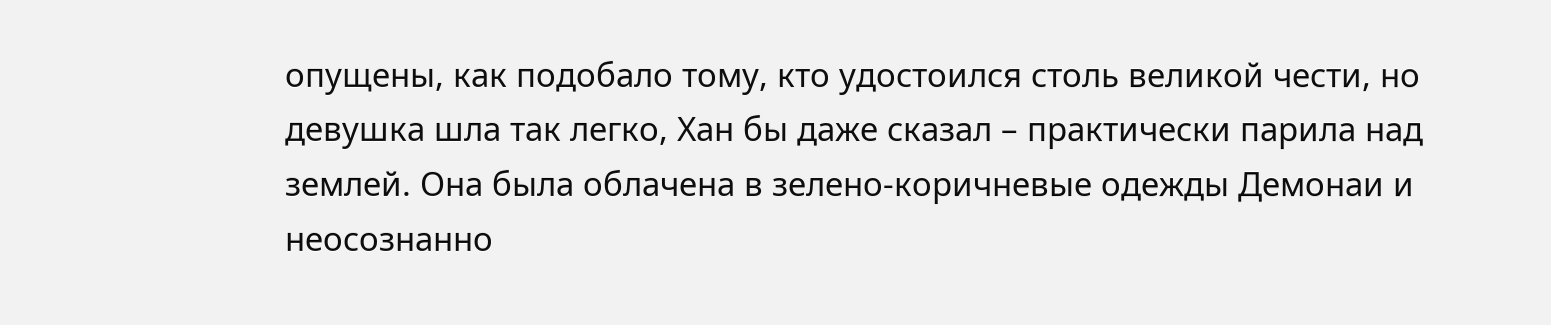опущены, как подобало тому, кто удостоился столь великой чести, но девушка шла так легко, Хан бы даже сказал – практически парила над землей. Она была облачена в зелено-коричневые одежды Демонаи и неосознанно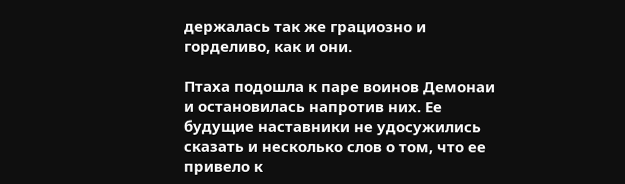держалась так же грациозно и горделиво, как и они.

Птаха подошла к паре воинов Демонаи и остановилась напротив них. Ее будущие наставники не удосужились сказать и несколько слов о том, что ее привело к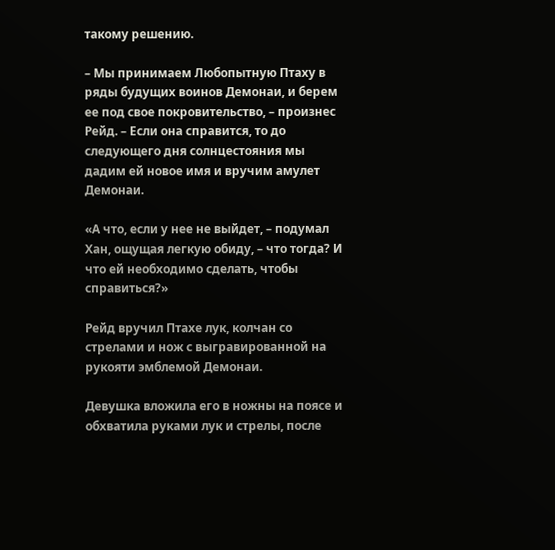такому решению.

– Мы принимаем Любопытную Птаху в ряды будущих воинов Демонаи, и берем ее под свое покровительство, – произнес Рейд. – Если она справится, то до следующего дня солнцестояния мы дадим ей новое имя и вручим амулет Демонаи.

«А что, если у нее не выйдет, – подумал Хан, ощущая легкую обиду, – что тогда? И что ей необходимо сделать, чтобы справиться?»

Рейд вручил Птахе лук, колчан со стрелами и нож с выгравированной на рукояти эмблемой Демонаи.

Девушка вложила его в ножны на поясе и обхватила руками лук и стрелы, после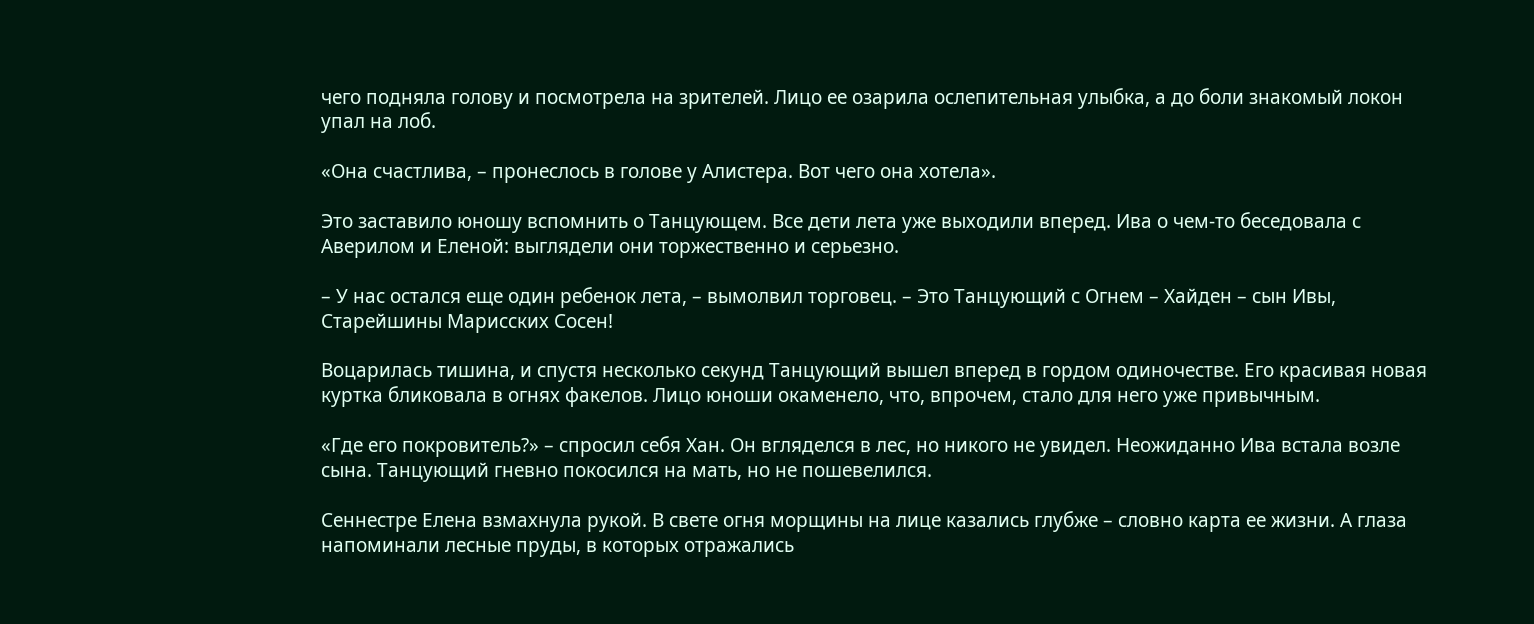чего подняла голову и посмотрела на зрителей. Лицо ее озарила ослепительная улыбка, а до боли знакомый локон упал на лоб.

«Она счастлива, – пронеслось в голове у Алистера. Вот чего она хотела».

Это заставило юношу вспомнить о Танцующем. Все дети лета уже выходили вперед. Ива о чем-то беседовала с Аверилом и Еленой: выглядели они торжественно и серьезно.

– У нас остался еще один ребенок лета, – вымолвил торговец. – Это Танцующий с Огнем – Хайден – сын Ивы, Старейшины Марисских Сосен!

Воцарилась тишина, и спустя несколько секунд Танцующий вышел вперед в гордом одиночестве. Его красивая новая куртка бликовала в огнях факелов. Лицо юноши окаменело, что, впрочем, стало для него уже привычным.

«Где его покровитель?» – спросил себя Хан. Он вгляделся в лес, но никого не увидел. Неожиданно Ива встала возле сына. Танцующий гневно покосился на мать, но не пошевелился.

Сеннестре Елена взмахнула рукой. В свете огня морщины на лице казались глубже – словно карта ее жизни. А глаза напоминали лесные пруды, в которых отражались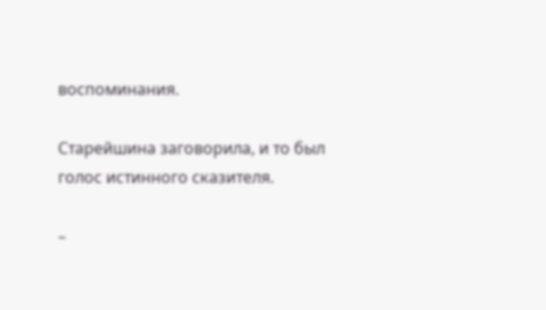воспоминания.

Старейшина заговорила, и то был голос истинного сказителя.

–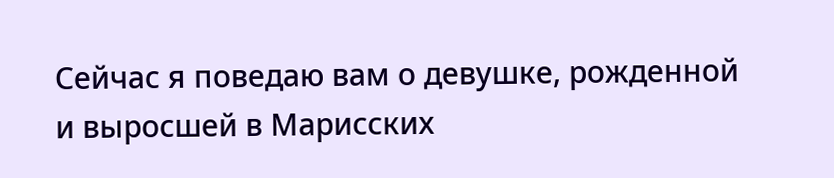Сейчас я поведаю вам о девушке, рожденной и выросшей в Марисских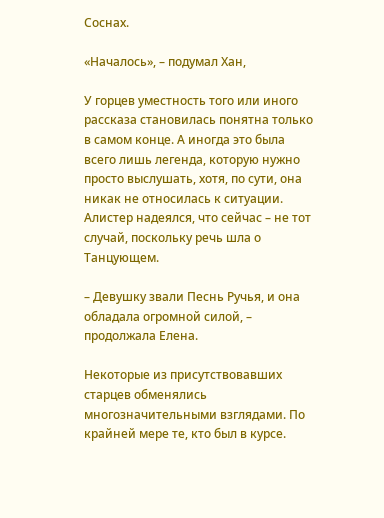Соснах.

«Началось», – подумал Хан,

У горцев уместность того или иного рассказа становилась понятна только в самом конце. А иногда это была всего лишь легенда, которую нужно просто выслушать, хотя, по сути, она никак не относилась к ситуации. Алистер надеялся, что сейчас – не тот случай, поскольку речь шла о Танцующем.

– Девушку звали Песнь Ручья, и она обладала огромной силой, – продолжала Елена.

Некоторые из присутствовавших старцев обменялись многозначительными взглядами. По крайней мере те, кто был в курсе.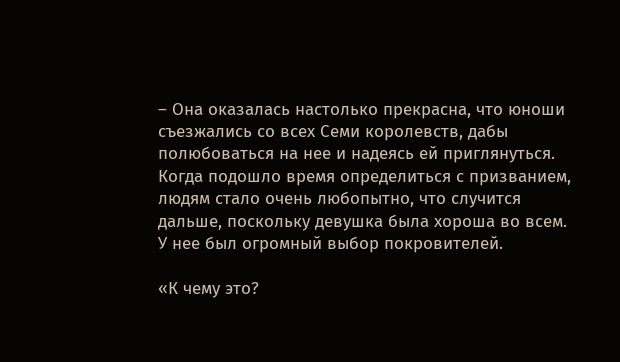– Она оказалась настолько прекрасна, что юноши съезжались со всех Семи королевств, дабы полюбоваться на нее и надеясь ей приглянуться. Когда подошло время определиться с призванием, людям стало очень любопытно, что случится дальше, поскольку девушка была хороша во всем. У нее был огромный выбор покровителей.

«К чему это?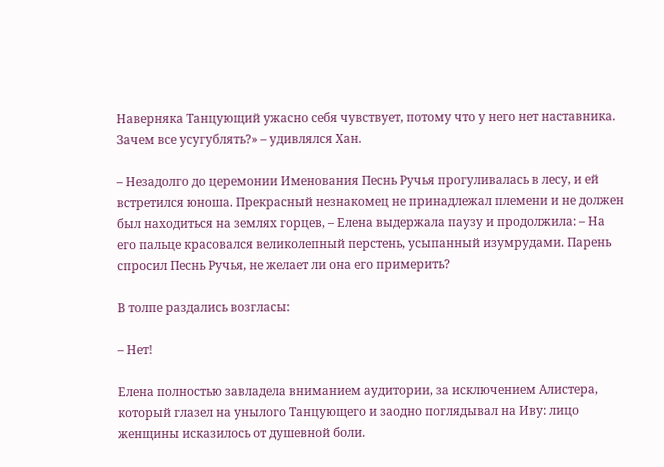Наверняка Танцующий ужасно себя чувствует, потому что у него нет наставника. Зачем все усугублять?» – удивлялся Хан.

– Незадолго до церемонии Именования Песнь Ручья прогуливалась в лесу, и ей встретился юноша. Прекрасный незнакомец не принадлежал племени и не должен был находиться на землях горцев, – Елена выдержала паузу и продолжила: – На его пальце красовался великолепный перстень, усыпанный изумрудами. Парень спросил Песнь Ручья, не желает ли она его примерить?

В толпе раздались возгласы:

– Нет!

Елена полностью завладела вниманием аудитории, за исключением Алистера, который глазел на унылого Танцующего и заодно поглядывал на Иву: лицо женщины исказилось от душевной боли.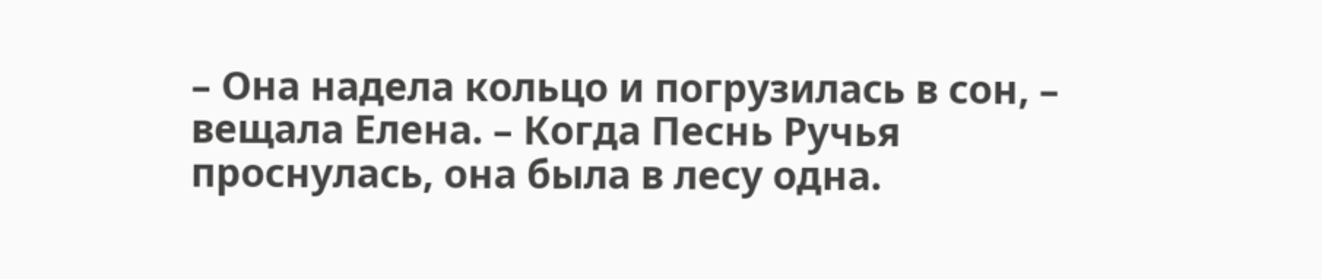– Она надела кольцо и погрузилась в сон, – вещала Елена. – Когда Песнь Ручья проснулась, она была в лесу одна.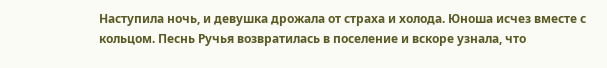Наступила ночь, и девушка дрожала от страха и холода. Юноша исчез вместе с кольцом. Песнь Ручья возвратилась в поселение и вскоре узнала, что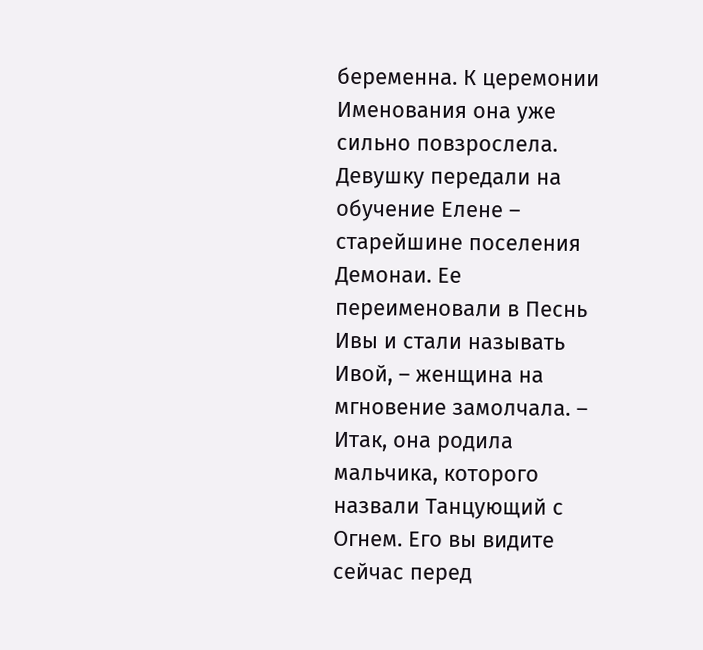беременна. К церемонии Именования она уже сильно повзрослела. Девушку передали на обучение Елене – старейшине поселения Демонаи. Ее переименовали в Песнь Ивы и стали называть Ивой, – женщина на мгновение замолчала. – Итак, она родила мальчика, которого назвали Танцующий с Огнем. Его вы видите сейчас перед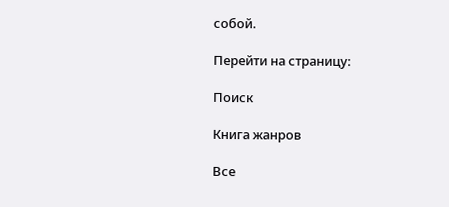собой.

Перейти на страницу:

Поиск

Книга жанров

Все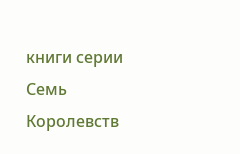книги серии Семь Королевств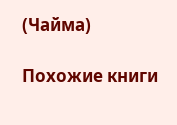(Чайма)

Похожие книги